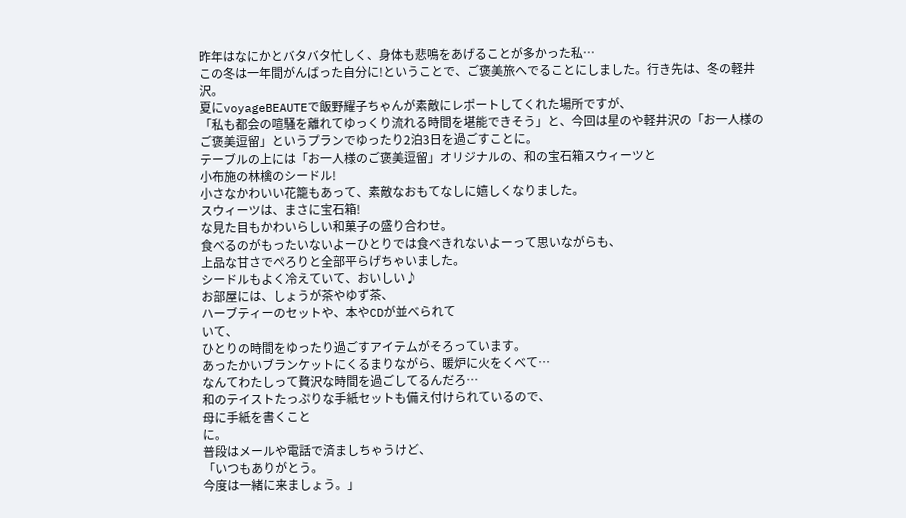昨年はなにかとバタバタ忙しく、身体も悲鳴をあげることが多かった私…
この冬は一年間がんばった自分に!ということで、ご褒美旅へでることにしました。行き先は、冬の軽井沢。
夏にvoyageBEAUTEで飯野耀子ちゃんが素敵にレポートしてくれた場所ですが、
「私も都会の喧騒を離れてゆっくり流れる時間を堪能できそう」と、今回は星のや軽井沢の「お一人様のご褒美逗留」というプランでゆったり2泊3日を過ごすことに。
テーブルの上には「お一人様のご褒美逗留」オリジナルの、和の宝石箱スウィーツと
小布施の林檎のシードル!
小さなかわいい花籠もあって、素敵なおもてなしに嬉しくなりました。
スウィーツは、まさに宝石箱!
な見た目もかわいらしい和菓子の盛り合わせ。
食べるのがもったいないよーひとりでは食べきれないよーって思いながらも、
上品な甘さでぺろりと全部平らげちゃいました。
シードルもよく冷えていて、おいしい♪
お部屋には、しょうが茶やゆず茶、
ハーブティーのセットや、本やCDが並べられて
いて、
ひとりの時間をゆったり過ごすアイテムがそろっています。
あったかいブランケットにくるまりながら、暖炉に火をくべて…
なんてわたしって贅沢な時間を過ごしてるんだろ…
和のテイストたっぷりな手紙セットも備え付けられているので、
母に手紙を書くこと
に。
普段はメールや電話で済ましちゃうけど、
「いつもありがとう。
今度は一緒に来ましょう。」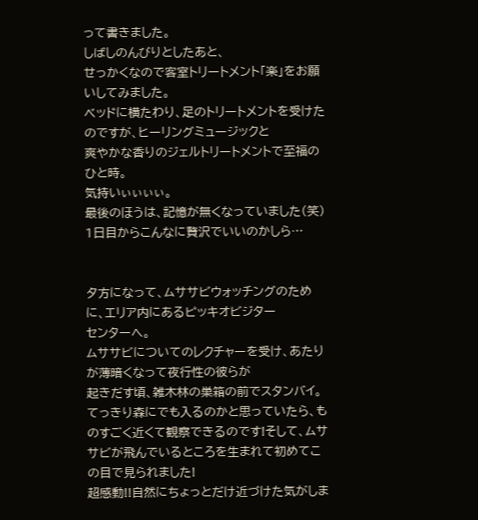って書きました。
しばしのんびりとしたあと、
せっかくなので客室トリートメント「楽」をお願いしてみました。
ベッドに横たわり、足のトリートメントを受けたのですが、ヒーリングミュージックと
爽やかな香りのジェルトリートメントで至福のひと時。
気持いぃぃぃぃ。
最後のほうは、記憶が無くなっていました(笑)
1日目からこんなに贅沢でいいのかしら…


夕方になって、ムササビウォッチングのために、エリア内にあるピッキオビジター
センターへ。
ムササビについてのレクチャーを受け、あたりが薄暗くなって夜行性の彼らが
起きだす頃、雑木林の巣箱の前でスタンバイ。
てっきり森にでも入るのかと思っていたら、ものすごく近くて観察できるのです!そして、ムササビが飛んでいるところを生まれて初めてこの目で見られました!
超感動!!自然にちょっとだけ近づけた気がしま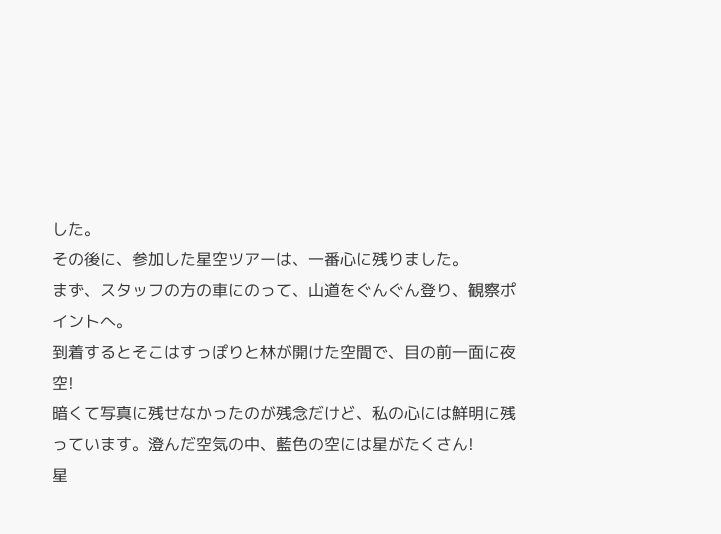した。
その後に、参加した星空ツアーは、一番心に残りました。
まず、スタッフの方の車にのって、山道をぐんぐん登り、観察ポイントへ。
到着するとそこはすっぽりと林が開けた空間で、目の前一面に夜空!
暗くて写真に残せなかったのが残念だけど、私の心には鮮明に残っています。澄んだ空気の中、藍色の空には星がたくさん!
星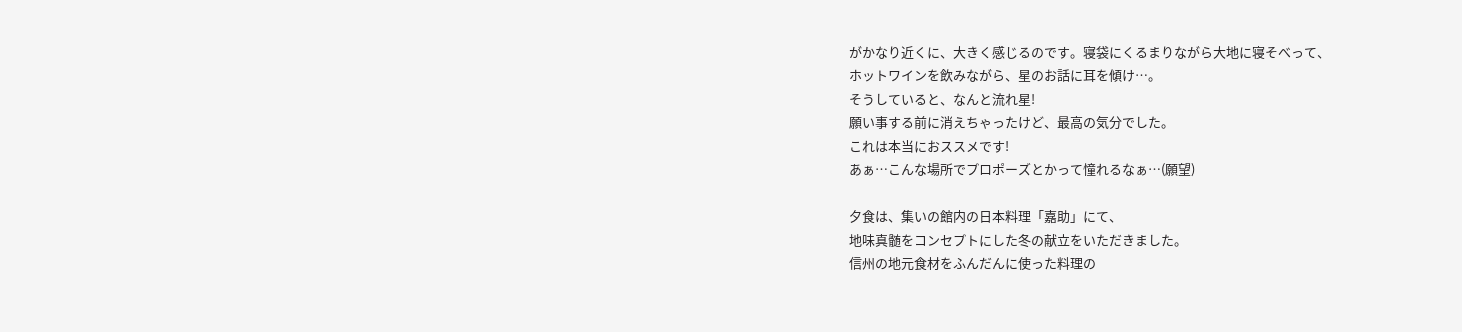がかなり近くに、大きく感じるのです。寝袋にくるまりながら大地に寝そべって、
ホットワインを飲みながら、星のお話に耳を傾け…。
そうしていると、なんと流れ星!
願い事する前に消えちゃったけど、最高の気分でした。
これは本当におススメです!
あぁ…こんな場所でプロポーズとかって憧れるなぁ…(願望)

夕食は、集いの館内の日本料理「嘉助」にて、
地味真髄をコンセプトにした冬の献立をいただきました。
信州の地元食材をふんだんに使った料理の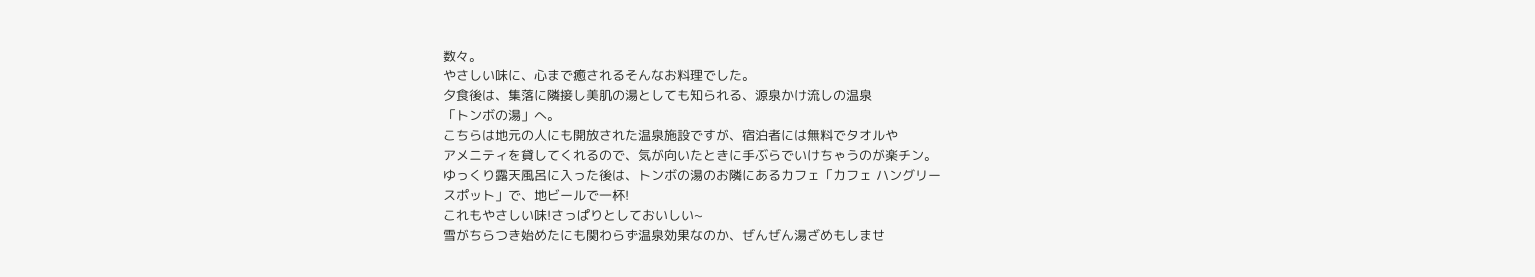数々。
やさしい味に、心まで癒されるそんなお料理でした。
夕食後は、集落に隣接し美肌の湯としても知られる、源泉かけ流しの温泉
「トンボの湯」へ。
こちらは地元の人にも開放された温泉施設ですが、宿泊者には無料でタオルや
アメニティを貸してくれるので、気が向いたときに手ぶらでいけちゃうのが楽チン。
ゆっくり露天風呂に入った後は、トンボの湯のお隣にあるカフェ「カフェ ハングリー
スポット」で、地ビールで一杯!
これもやさしい味!さっぱりとしておいしい~
雪がちらつき始めたにも関わらず温泉効果なのか、ぜんぜん湯ざめもしませ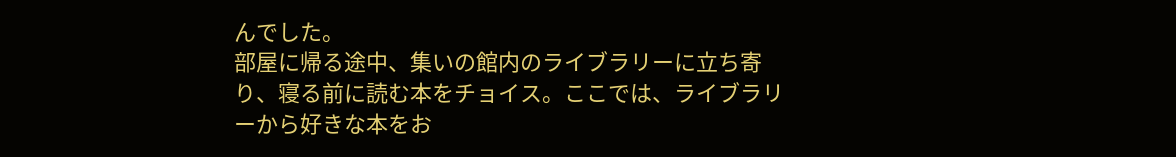んでした。
部屋に帰る途中、集いの館内のライブラリーに立ち寄り、寝る前に読む本をチョイス。ここでは、ライブラリーから好きな本をお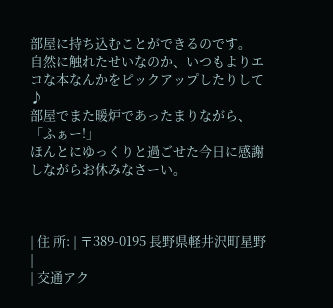部屋に持ち込むことができるのです。
自然に触れたせいなのか、いつもよりエコな本なんかをピックアップしたりして♪
部屋でまた暖炉であったまりながら、
「ふぁー!」
ほんとにゆっくりと過ごせた今日に感謝しながらお休みなさーい。



| 住 所: | 〒389-0195 長野県軽井沢町星野 |
| 交通アク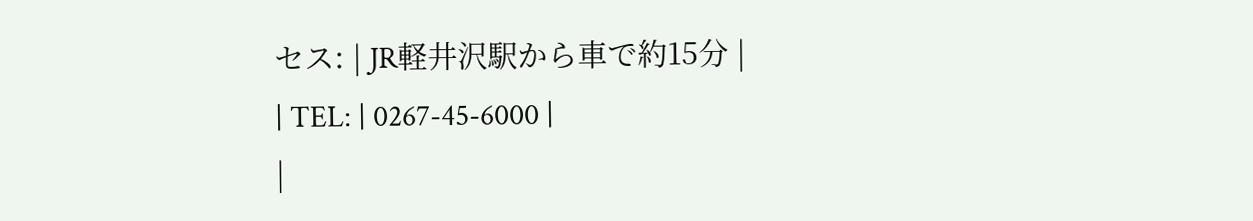セス: | JR軽井沢駅から車で約15分 |
| TEL: | 0267-45-6000 |
|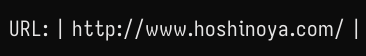URL: | http://www.hoshinoya.com/ |